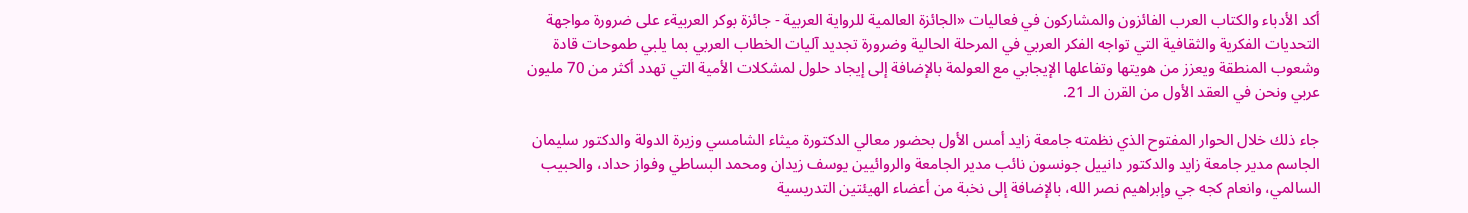أكد الأدباء والكتاب العرب الفائزون والمشاركون في فعاليات «الجائزة العالمية للرواية العربية - جائزة بوكر العربيةء على ضرورة مواجهة التحديات الفكرية والثقافية التي تواجه الفكر العربي في المرحلة الحالية وضرورة تجديد آليات الخطاب العربي بما يلبي طموحات قادة وشعوب المنطقة ويعزز من هويتها وتفاعلها الإيجابي مع العولمة بالإضافة إلى إيجاد حلول لمشكلات الأمية التي تهدد أكثر من 70 مليون عربي ونحن في العقد الأول من القرن الـ 21.

جاء ذلك خلال الحوار المفتوح الذي نظمته جامعة زايد أمس الأول بحضور معالي الدكتورة ميثاء الشامسي وزيرة الدولة والدكتور سليمان الجاسم مدير جامعة زايد والدكتور دانييل جونسون نائب مدير الجامعة والروائيين يوسف زيدان ومحمد البساطي وفواز حداد، والحبيب السالمي، وانعام كجه جي وإبراهيم نصر الله، بالإضافة إلى نخبة من أعضاء الهيئتين التدريسية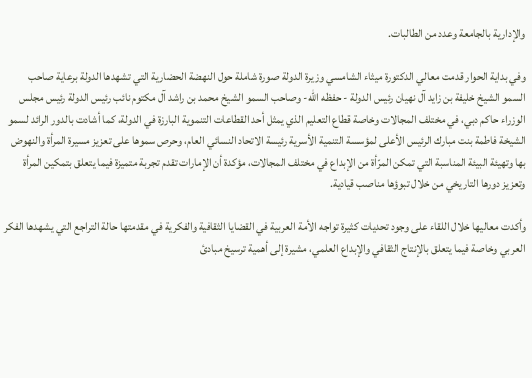والإدارية بالجامعة وعدد من الطالبات.

وفي بداية الحوار قدمت معالي الدكتورة ميثاء الشامسي وزيرة الدولة صورة شاملة حول النهضة الحضارية التي تشهدها الدولة برعاية صاحب السمو الشيخ خليفة بن زايد آل نهيان رئيس الدولة - حفظه الله- وصاحب السمو الشيخ محمد بن راشد آل مكتوم نائب رئيس الدولة رئيس مجلس الوزراء حاكم دبي، في مختلف المجالات وخاصة قطاع التعليم الذي يمثل أحد القطاعات التنموية البارزة في الدولة، كما أشادت بالدور الرائد لسمو الشيخة فاطمة بنت مبارك الرئيس الأعلى لمؤسسة التنمية الأسرية رئيسة الاتحاد النسائي العام، وحرص سموها على تعزيز مسيرة المرأة والنهوض بها وتهيئة البيئة المناسبة التي تمكن المرّأة من الإبداع في مختلف المجالات، مؤكدة أن الإمارات تقدم تجربة متميزة فيما يتعلق بتمكين المرأة وتعزيز دورها التاريخي من خلال تبوؤها مناصب قيادية.

وأكدت معاليها خلال اللقاء على وجود تحديات كثيرة تواجه الأمة العربية في القضايا الثقافية والفكرية في مقدمتها حالة التراجع التي يشهدها الفكر العربي وخاصة فيما يتعلق بالإنتاج الثقافي والإبداع العلمي، مشيرة إلى أهمية ترسيخ مبادئ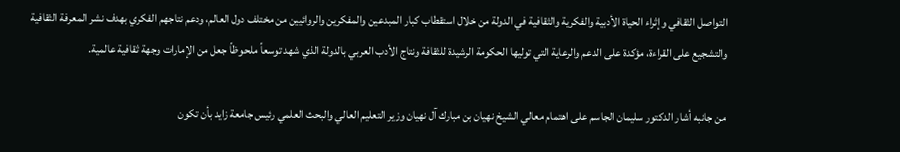التواصل الثقافي وإثراء الحياة الأدبية والفكرية والثقافية في الدولة من خلال استقطاب كبار المبدعين والمفكرين والروائيين من مختلف دول العالم، ودعم نتاجهم الفكري بهدف نشر المعرفة الثقافية والتشجيع على القراءة، مؤكدة على الدعم والرعاية التي توليها الحكومة الرشيدة للثقافة ونتاج الأدب العربي بالدولة الذي شهد توسعاً ملحوظاً جعل من الإمارات وجهة ثقافية عالمية.

من جانبه أشار الدكتور سليمان الجاسم على اهتمام معالي الشيخ نهيان بن مبارك آل نهيان وزير التعليم العالي والبحث العلمي رئيس جامعة زايد بأن تكون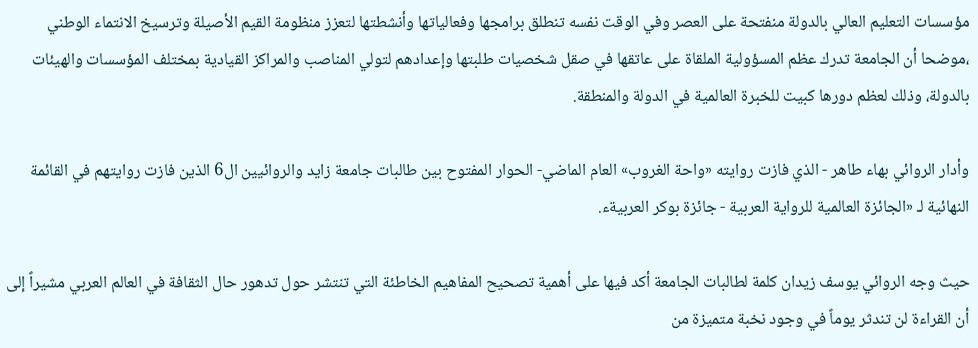مؤسسات التعليم العالي بالدولة منفتحة على العصر وفي الوقت نفسه تنطلق برامجها وفعالياتها وأنشطتها لتعزز منظومة القيم الأصيلة وترسيخ الانتماء الوطني ،موضحا أن الجامعة تدرك عظم المسؤولية الملقاة على عاتقها في صقل شخصيات طلبتها وإعدادهم لتولي المناصب والمراكز القيادية بمختلف المؤسسات والهيئات بالدولة، وذلك لعظم دورها كبيت للخبرة العالمية في الدولة والمنطقة.

وأدار الروائي بهاء طاهر - الذي فازت روايته «واحة الغروب» العام الماضي- الحوار المفتوح بين طالبات جامعة زايد والروائيين ال6 الذين فازت روايتهم في القائمة النهائية لـ «الجائزة العالمية للرواية العربية - جائزة بوكر العربيةء.

حيث وجه الروائي يوسف زيدان كلمة لطالبات الجامعة أكد فيها على أهمية تصحيح المفاهيم الخاطئة التي تنتشر حول تدهور حال الثقافة في العالم العربي مشيراً إلى أن القراءة لن تندثر يوماً في وجود نخبة متميزة من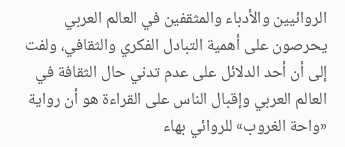الروائيين والأدباء والمثقفين في العالم العربي يحرصون على أهمية التبادل الفكري والثقافي، ولفت إلى أن أحد الدلائل على عدم تدني حال الثقافة في العالم العربي وإقبال الناس على القراءة هو أن رواية «واحة الغروب» للروائي بهاء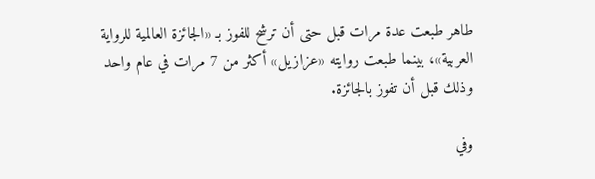طاهر طبعت عدة مرات قبل حتى أن ترشح للفوز بـ «الجائزة العالمية للرواية العربية»، بينما طبعت روايته «عزازيل» أكثر من 7 مرات في عام واحد وذلك قبل أن تفوز بالجائزة.

وفي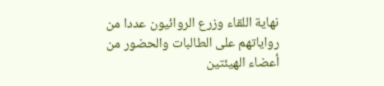نهاية اللقاء وزرع الروائيون عددا من رواياتهم على الطالبات والحضور من أعضاء الهيئتين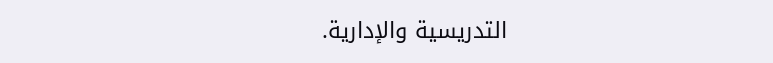التدريسية والإدارية.